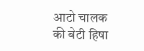आटो चालक की बेटी हिषा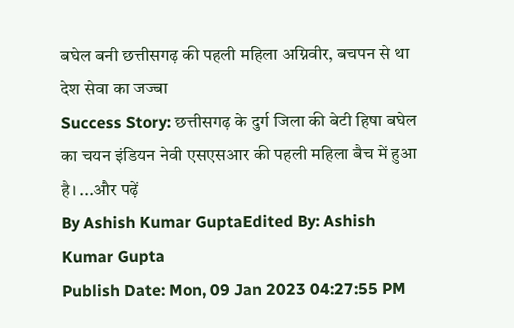बघेल बनी छत्तीसगढ़ की पहली महिला अग्निवीर, बचपन से था देश सेवा का जज्बा
Success Story: छत्तीसगढ़ के दुर्ग जिला की बेटी हिषा बघेल का चयन इंडियन नेवी एसएसआर की पहली महिला बैच में हुआ है। ...और पढ़ें
By Ashish Kumar GuptaEdited By: Ashish Kumar Gupta
Publish Date: Mon, 09 Jan 2023 04:27:55 PM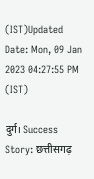(IST)Updated Date: Mon, 09 Jan 2023 04:27:55 PM (IST)

दुर्ग। Success Story: छत्तीसगढ़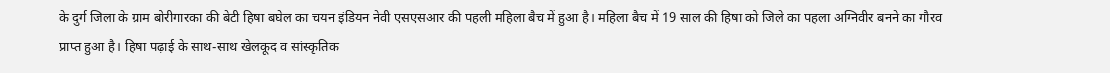के दुर्ग जिला के ग्राम बोरीगारका की बेटी हिषा बघेल का चयन इंडियन नेवी एसएसआर की पहली महिला बैच में हुआ है। महिला बैच में 19 साल की हिषा को जिले का पहला अग्निवीर बनने का गौरव प्राप्त हुआ है। हिषा पढ़ाई के साथ-साथ खेलकूद व सांस्कृतिक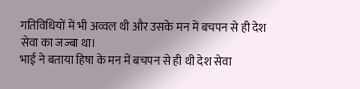गतिविधियों में भी अव्वल थी और उसके मन में बचपन से ही देश सेवा का जज्बा था।
भाई ने बताया हिषा के मन में बचपन से ही थी देश सेवा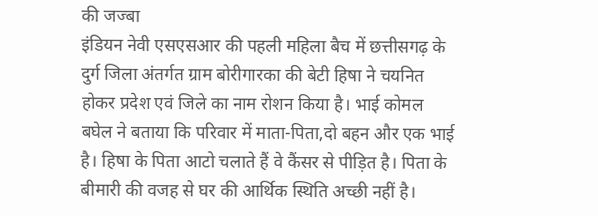की जज्बा
इंडियन नेवी एसएसआर की पहली महिला बैच में छत्तीसगढ़ के दुर्ग जिला अंतर्गत ग्राम बोरीगारका की बेटी हिषा ने चयनित होकर प्रदेश एवं जिले का नाम रोशन किया है। भाई कोमल बघेल ने बताया कि परिवार में माता-पिता,दो बहन और एक भाई है। हिषा के पिता आटो चलाते हैं वे कैंसर से पीड़ित है। पिता के बीमारी की वजह से घर की आर्थिक स्थिति अच्छी नहीं है।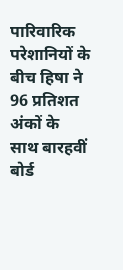पारिवारिक परेशानियों के बीच हिषा ने 96 प्रतिशत अंकों के साथ बारहवीं बोर्ड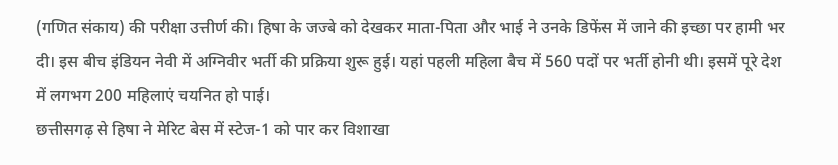(गणित संकाय) की परीक्षा उत्तीर्ण की। हिषा के जज्बे को देखकर माता-पिता और भाई ने उनके डिफेंस में जाने की इच्छा पर हामी भर दी। इस बीच इंडियन नेवी में अग्निवीर भर्ती की प्रक्रिया शुरू हुई। यहां पहली महिला बैच में 560 पदों पर भर्ती होनी थी। इसमें पूरे देश में लगभग 200 महिलाएं चयनित हो पाई।
छत्तीसगढ़ से हिषा ने मेरिट बेस में स्टेज-1 को पार कर विशाखा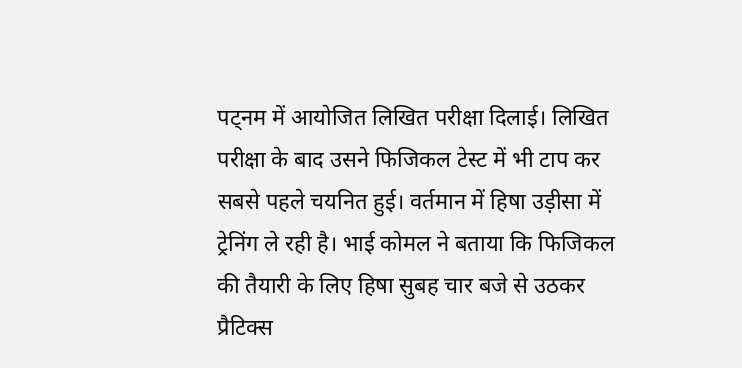पट्नम में आयोजित लिखित परीक्षा दिलाई। लिखित परीक्षा के बाद उसने फिजिकल टेस्ट में भी टाप कर सबसे पहले चयनित हुई। वर्तमान में हिषा उड़ीसा में ट्रेनिंग ले रही है। भाई कोमल ने बताया कि फिजिकल की तैयारी के लिए हिषा सुबह चार बजे से उठकर प्रैटिक्स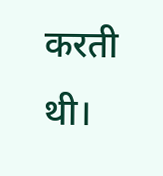करती थी।